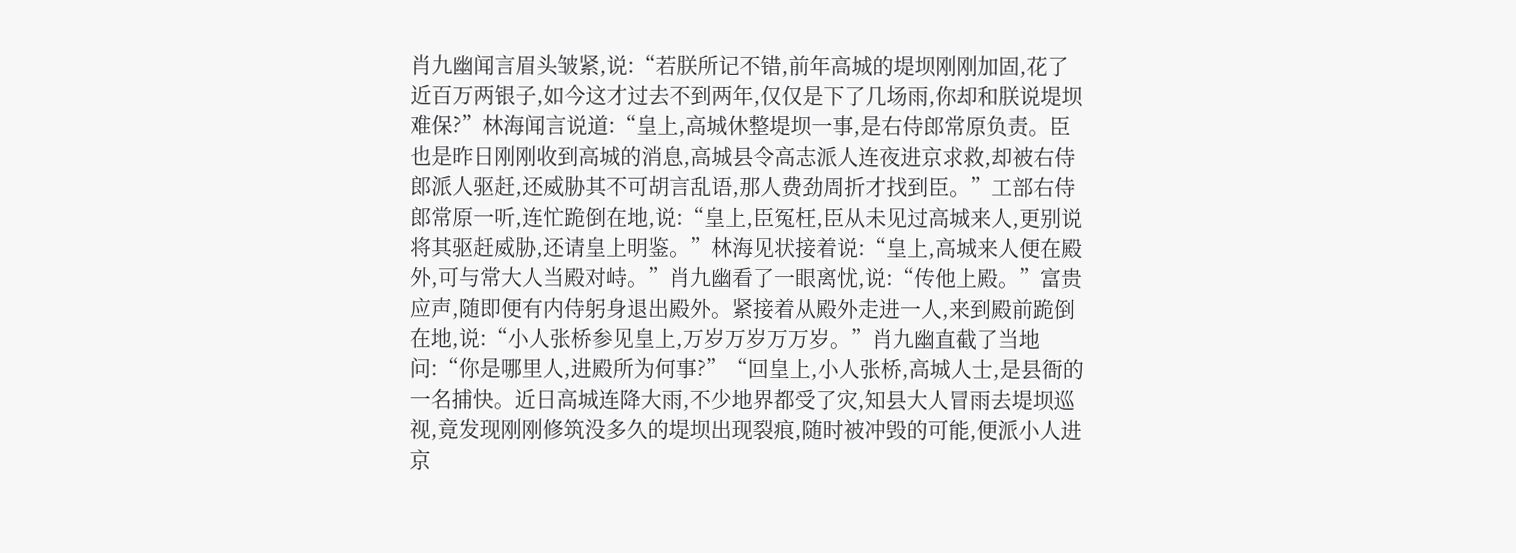肖九幽闻言眉头皱紧,说:“若朕所记不错,前年高城的堤坝刚刚加固,花了近百万两银子,如今这才过去不到两年,仅仅是下了几场雨,你却和朕说堤坝难保?”林海闻言说道:“皇上,高城休整堤坝一事,是右侍郎常原负责。臣也是昨日刚刚收到高城的消息,高城县令高志派人连夜进京求救,却被右侍郎派人驱赶,还威胁其不可胡言乱语,那人费劲周折才找到臣。”工部右侍郎常原一听,连忙跪倒在地,说:“皇上,臣冤枉,臣从未见过高城来人,更别说将其驱赶威胁,还请皇上明鉴。”林海见状接着说:“皇上,高城来人便在殿外,可与常大人当殿对峙。”肖九幽看了一眼离忧,说:“传他上殿。”富贵应声,随即便有内侍躬身退出殿外。紧接着从殿外走进一人,来到殿前跪倒在地,说:“小人张桥参见皇上,万岁万岁万万岁。”肖九幽直截了当地问:“你是哪里人,进殿所为何事?”“回皇上,小人张桥,高城人士,是县衙的一名捕快。近日高城连降大雨,不少地界都受了灾,知县大人冒雨去堤坝巡视,竟发现刚刚修筑没多久的堤坝出现裂痕,随时被冲毁的可能,便派小人进京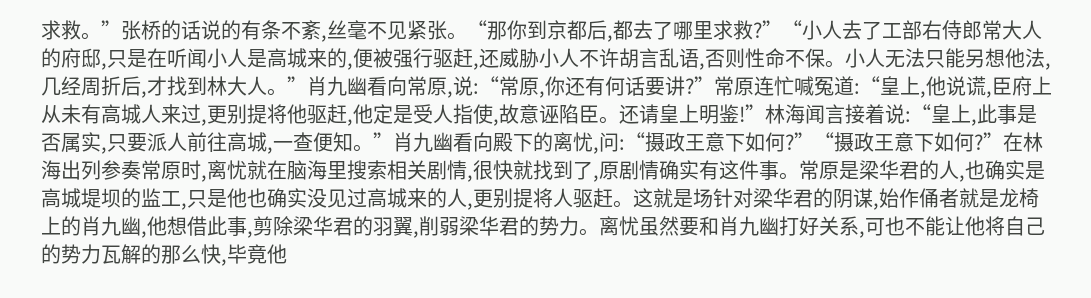求救。”张桥的话说的有条不紊,丝毫不见紧张。“那你到京都后,都去了哪里求救?”“小人去了工部右侍郎常大人的府邸,只是在听闻小人是高城来的,便被强行驱赶,还威胁小人不许胡言乱语,否则性命不保。小人无法只能另想他法,几经周折后,才找到林大人。”肖九幽看向常原,说:“常原,你还有何话要讲?”常原连忙喊冤道:“皇上,他说谎,臣府上从未有高城人来过,更别提将他驱赶,他定是受人指使,故意诬陷臣。还请皇上明鉴!”林海闻言接着说:“皇上,此事是否属实,只要派人前往高城,一查便知。”肖九幽看向殿下的离忧,问:“摄政王意下如何?”“摄政王意下如何?”在林海出列参奏常原时,离忧就在脑海里搜索相关剧情,很快就找到了,原剧情确实有这件事。常原是梁华君的人,也确实是高城堤坝的监工,只是他也确实没见过高城来的人,更别提将人驱赶。这就是场针对梁华君的阴谋,始作俑者就是龙椅上的肖九幽,他想借此事,剪除梁华君的羽翼,削弱梁华君的势力。离忧虽然要和肖九幽打好关系,可也不能让他将自己的势力瓦解的那么快,毕竟他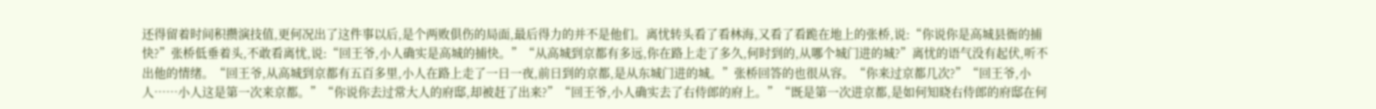还得留着时间积攒演技值,更何况出了这件事以后,是个两败俱伤的局面,最后得力的并不是他们。离忧转头看了看林海,又看了看跪在地上的张桥,说:“你说你是高城县衙的捕快?”张桥低垂着头,不敢看离忧,说:“回王爷,小人确实是高城的捕快。”“从高城到京都有多远,你在路上走了多久,何时到的,从哪个城门进的城?”离忧的语气没有起伏,听不出他的情绪。“回王爷,从高城到京都有五百多里,小人在路上走了一日一夜,前日到的京都,是从东城门进的城。”张桥回答的也很从容。“你来过京都几次?”“回王爷,小人……小人这是第一次来京都。”“你说你去过常大人的府邸,却被赶了出来?”“回王爷,小人确实去了右侍郎的府上。”“既是第一次进京都,是如何知晓右侍郎的府邸在何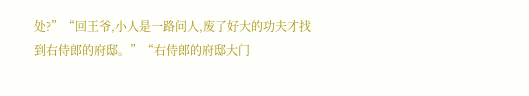处?”“回王爷,小人是一路问人,废了好大的功夫才找到右侍郎的府邸。”“右侍郎的府邸大门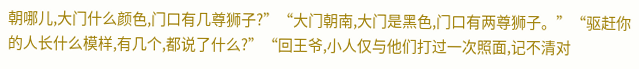朝哪儿,大门什么颜色,门口有几尊狮子?”“大门朝南,大门是黑色,门口有两尊狮子。”“驱赶你的人长什么模样,有几个,都说了什么?”“回王爷,小人仅与他们打过一次照面,记不清对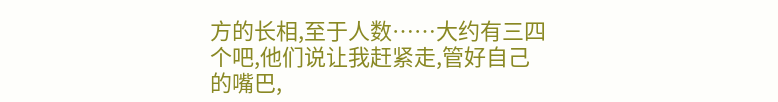方的长相,至于人数……大约有三四个吧,他们说让我赶紧走,管好自己的嘴巴,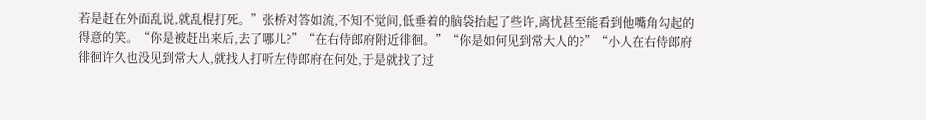若是赶在外面乱说,就乱棍打死。”张桥对答如流,不知不觉间,低垂着的脑袋抬起了些许,离忧甚至能看到他嘴角勾起的得意的笑。“你是被赶出来后,去了哪儿?”“在右侍郎府附近徘徊。”“你是如何见到常大人的?”“小人在右侍郎府徘徊许久也没见到常大人,就找人打听左侍郎府在何处,于是就找了过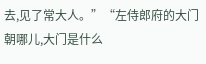去,见了常大人。”“左侍郎府的大门朝哪儿,大门是什么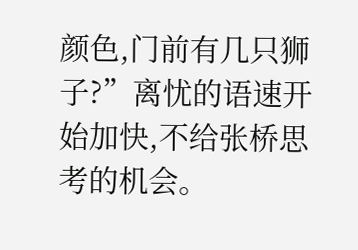颜色,门前有几只狮子?”离忧的语速开始加快,不给张桥思考的机会。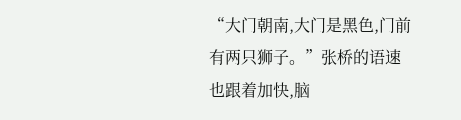“大门朝南,大门是黑色,门前有两只狮子。”张桥的语速也跟着加快,脑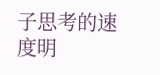子思考的速度明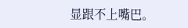显跟不上嘴巴。